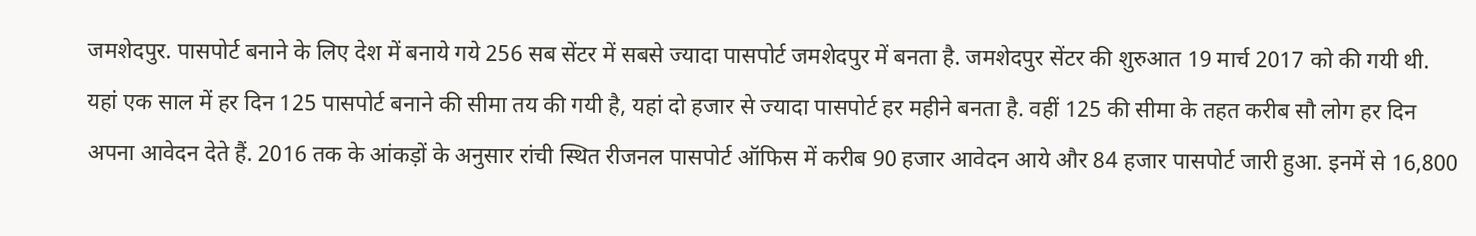जमशेदपुर. पासपोर्ट बनाने के लिए देश में बनाये गये 256 सब सेंटर में सबसे ज्यादा पासपोर्ट जमशेदपुर में बनता है. जमशेदपुर सेंटर की शुरुआत 19 मार्च 2017 को की गयी थी. यहां एक साल में हर दिन 125 पासपोर्ट बनाने की सीमा तय की गयी है, यहां दो हजार से ज्यादा पासपोर्ट हर महीने बनता है. वहीं 125 की सीमा के तहत करीब सौ लोग हर दिन अपना आवेदन देते हैं. 2016 तक के आंकड़ों के अनुसार रांची स्थित रीजनल पासपोर्ट ऑफिस में करीब 90 हजार आवेदन आये और 84 हजार पासपोर्ट जारी हुआ. इनमें से 16,800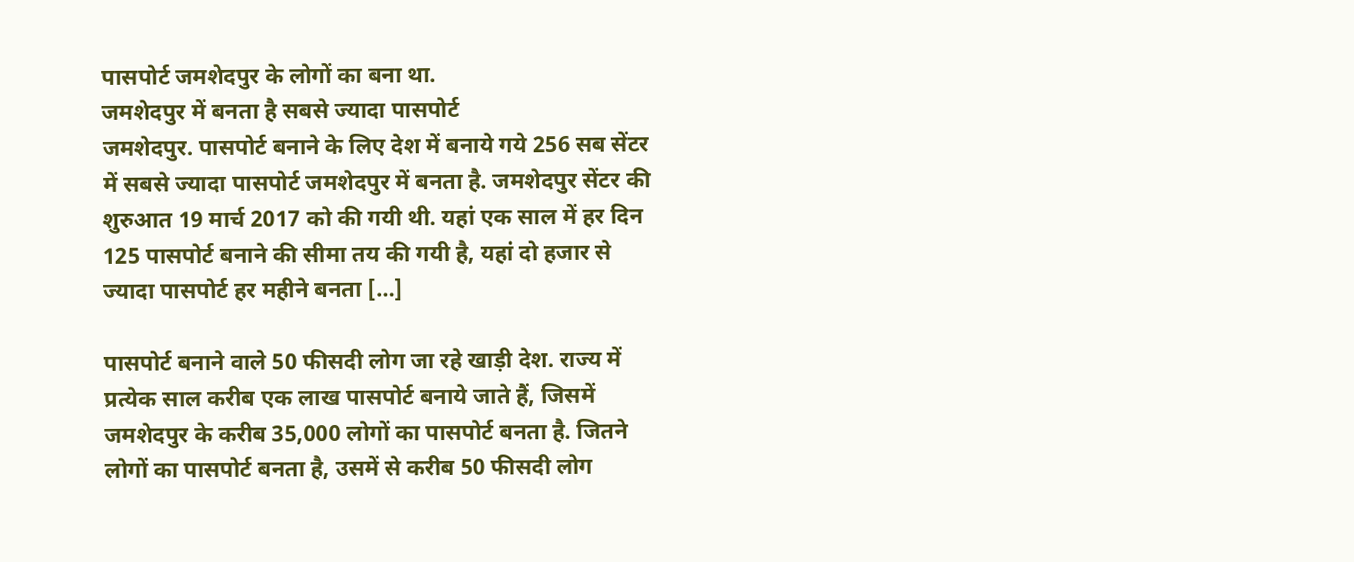पासपोर्ट जमशेदपुर के लोगों का बना था.
जमशेदपुर में बनता है सबसे ज्यादा पासपोर्ट
जमशेदपुर. पासपोर्ट बनाने के लिए देश में बनाये गये 256 सब सेंटर में सबसे ज्यादा पासपोर्ट जमशेदपुर में बनता है. जमशेदपुर सेंटर की शुरुआत 19 मार्च 2017 को की गयी थी. यहां एक साल में हर दिन 125 पासपोर्ट बनाने की सीमा तय की गयी है, यहां दो हजार से ज्यादा पासपोर्ट हर महीने बनता […]

पासपोर्ट बनाने वाले 50 फीसदी लोग जा रहे खाड़ी देश. राज्य में प्रत्येक साल करीब एक लाख पासपोर्ट बनाये जाते हैं, जिसमें जमशेदपुर के करीब 35,000 लोगों का पासपोर्ट बनता है. जितने लोगों का पासपोर्ट बनता है, उसमें से करीब 50 फीसदी लोग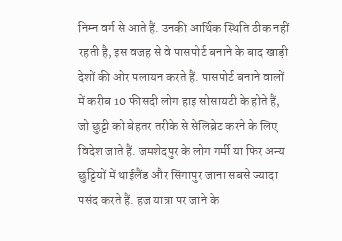निम्न वर्ग से आते हैं. उनकी आर्थिक स्थिति ठीक नहीं रहती है, इस वजह से वे पासपोर्ट बनाने के बाद खाड़ी देशों की ओर पलायन करते हैं. पासपोर्ट बनाने वालों में करीब 10 फीसदी लोग हाइ सोसायटी के होते हैं, जो छुट्टी को बेहतर तरीके से सेलिब्रेट करने के लिए विदेश जाते हैं. जमशेदपुर के लोग गर्मी या फिर अन्य छुट्टियों में थाईलैंड और सिंगापुर जाना सबसे ज्यादा पसंद करते हैं. हज यात्रा पर जाने के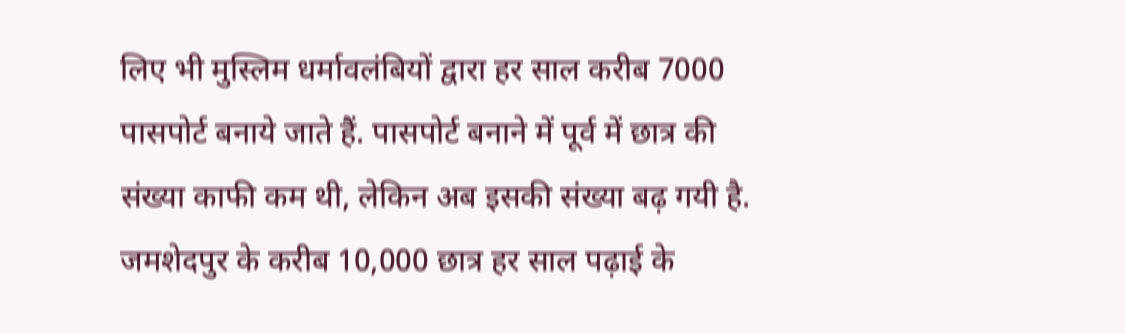लिए भी मुस्लिम धर्मावलंबियों द्वारा हर साल करीब 7000 पासपोर्ट बनाये जाते हैं. पासपोर्ट बनाने में पूर्व में छात्र की संख्या काफी कम थी, लेकिन अब इसकी संख्या बढ़ गयी है. जमशेदपुर के करीब 10,000 छात्र हर साल पढ़ाई के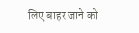लिए बाहर जाने को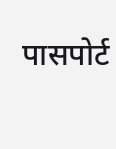पासपोर्ट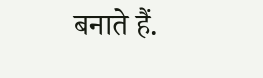बनाते हैं.